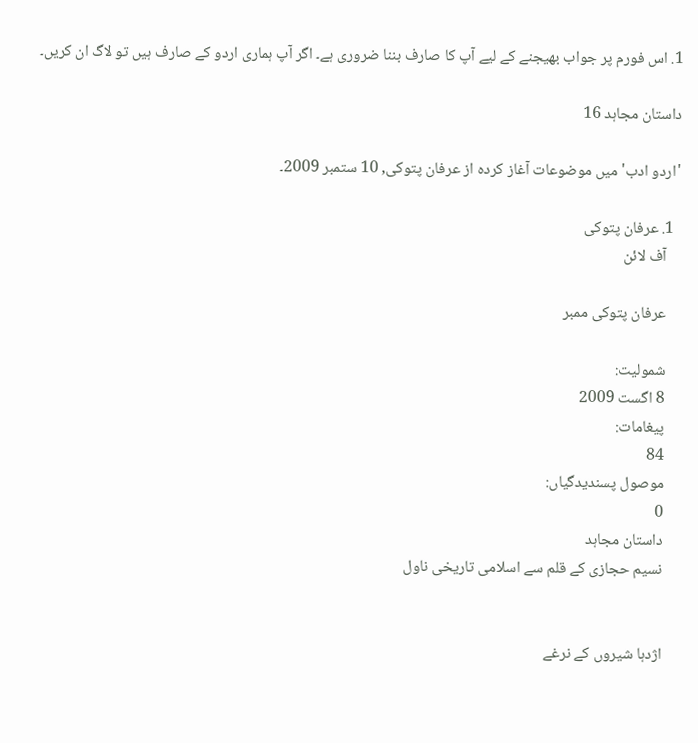1. اس فورم پر جواب بھیجنے کے لیے آپ کا صارف بننا ضروری ہے۔ اگر آپ ہماری اردو کے صارف ہیں تو لاگ ان کریں۔

داستان مجاہد 16

'اردو ادب' میں موضوعات آغاز کردہ از عرفان پتوکی, 10 ستمبر 2009۔

  1. عرفان پتوکی
    آف لائن

    عرفان پتوکی ممبر

    شمولیت:
    8 اگست 2009
    پیغامات:
    84
    موصول پسندیدگیاں:
    0
    داستان مجاہد
    نسیم حجازی کے قلم سے اسلامی تاریخی ناول


    اژدہا شیروں کے نرغے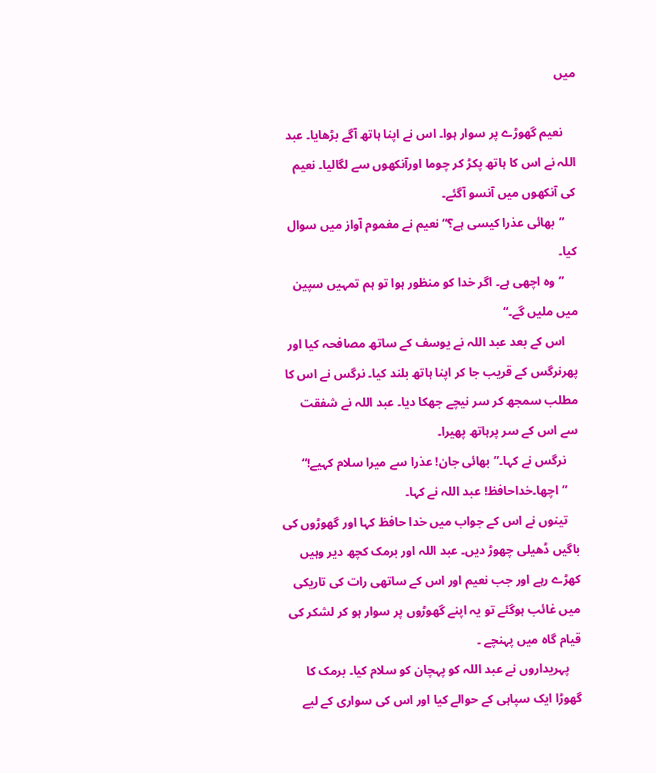میں

    نعیم گھوڑے پر سوار ہوا۔ اس نے اپنا ہاتھ آگے بڑھایا۔ عبد اللہ نے اس کا ہاتھ پکڑ کر چوما اورآنکھوں سے لگالیا۔ نعیم کی آنکھوں میں آنسو آگئے۔
    ”بھائی عذرا کیسی ہے؟“ نعیم نے مغموم آواز میں سوال کیا۔
    ”وہ اچھی ہے۔ اگر خدا کو منظور ہوا تو ہم تمہیں سپین میں ملیں گے۔“
    اس کے بعد عبد اللہ نے یوسف کے ساتھ مصافحہ کیا اور پھرنرگس کے قریب جا کر اپنا ہاتھ بلند کیا۔ نرگس نے اس کا مطلب سمجھ کر سر نیچے جھکا دیا۔ عبد اللہ نے شفقت سے اس کے سر پرہاتھ پھیرا۔
    نرگس نے کہا۔”بھائی جان! عذرا سے میرا سلام کہیے!“
    ”اچھا۔خداحافظ! عبد اللہ نے کہا۔
    تینوں نے اس کے جواب میں خدا حافظ کہا اور گھوڑوں کی باگیں ڈھیلی چھوڑ دیں۔ عبد اللہ اور برمک کچھ دیر وہیں کھڑے رہے اور جب نعیم اور اس کے ساتھی رات کی تاریکی میں غائب ہوگئے تو یہ اپنے گھوڑوں پر سوار ہو کر لشکر کی قیام گاہ میں پہنچے ۔
    پہریداروں نے عبد اللہ کو پہچان کو سلام کیا۔ برمک کا گھوڑا ایک سپاہی کے حوالے کیا اور اس کی سواری کے لیے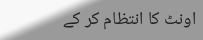اونٹ کا انتظام کر کے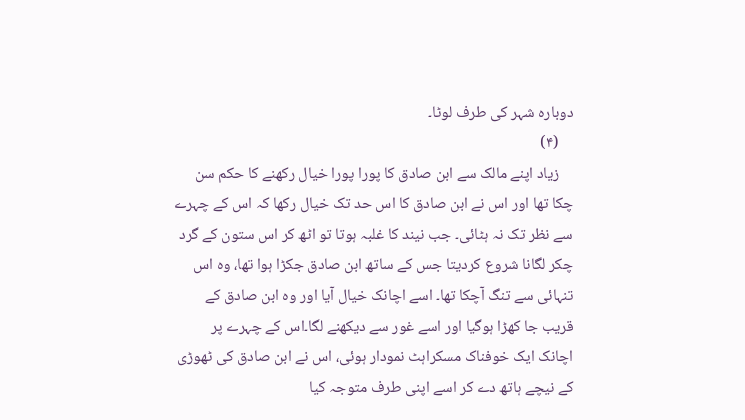دوبارہ شہر کی طرف لوٹا۔
    (۴)
    زیاد اپنے مالک سے ابن صادق کا پورا پورا خیال رکھنے کا حکم سن چکا تھا اور اس نے ابن صادق کا اس حد تک خیال رکھا کہ اس کے چہرے سے نظر تک نہ ہٹائی۔ جب نیند کا غلبہ ہوتا تو اٹھ کر اس ستون کے گرد چکر لگانا شروع کردیتا جس کے ساتھ ابن صادق جکڑا ہوا تھا، وہ اس تنہائی سے تنگ آچکا تھا۔ اسے اچانک خیال آیا اور وہ ابن صادق کے قریب جا کھڑا ہوگیا اور اسے غور سے دیکھنے لگا۔اس کے چہرے پر اچانک ایک خوفناک مسکراہٹ نمودار ہوئی، اس نے ابن صادق کی ٹھوڑی کے نیچے ہاتھ دے کر اسے اپنی طرف متوجہ کیا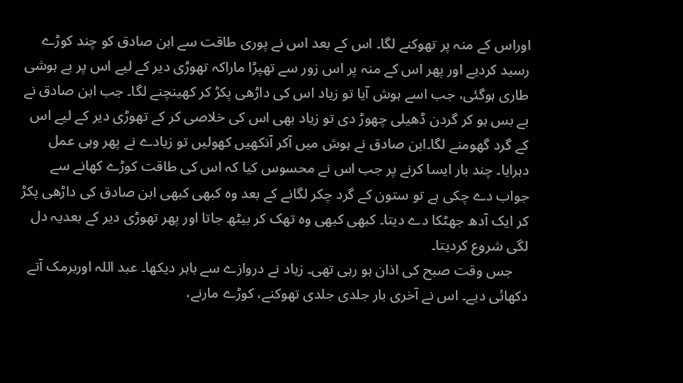اوراس کے منہ پر تھوکنے لگا۔ اس کے بعد اس نے پوری طاقت سے ابن صادق کو چند کوڑے رسید کردیے اور پھر اس کے منہ پر اس زور سے تھپڑا ماراکہ تھوڑی دیر کے لیے اس پر بے ہوشی طاری ہوگئی، جب اسے ہوش آیا تو زیاد اس کی داڑھی پکڑ کر کھینچنے لگا۔ جب ابن صادق نے بے بس ہو کر گردن ڈھیلی چھوڑ دی تو زیاد بھی اس کی خلاصی کر کے تھوڑی دیر کے لیے اس کے گرد گھومنے لگا۔ابن صادق نے ہوش میں آکر آنکھیں کھولیں تو زیادے نے پھر وہی عمل دہرایا۔ چند بار ایسا کرنے پر جب اس نے محسوس کیا کہ اس کی طاقت کوڑے کھانے سے جواب دے چکی ہے تو ستون کے گرد چکر لگانے کے بعد وہ کبھی کبھی ابن صادق کی داڑھی پکڑ کر ایک آدھ جھٹکا دے دیتا۔ کبھی کبھی وہ تھک کر بیٹھ جاتا اور پھر تھوڑی دیر کے بعدیہ دل لگی شروع کردیتا۔
    جس وقت صبح کی اذان ہو رہی تھی۔ زیاد نے دروازے سے باہر دیکھا۔ عبد اللہ اوربرمک آتے دکھائی دیے۔ اس نے آخری بار جلدی جلدی تھوکنے، کوڑے مارنے،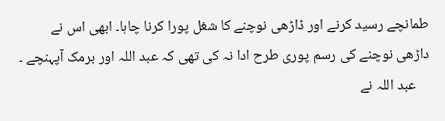طمانچے رسید کرنے اور ڈاڑھی نوچنے کا شغل پورا کرنا چاہا۔ ابھی اس نے داڑھی نوچنے کی رسم پوری طرح ادا نہ کی تھی کہ عبد اللہ اور برمک آپہنچے ۔
    عبد اللہ نے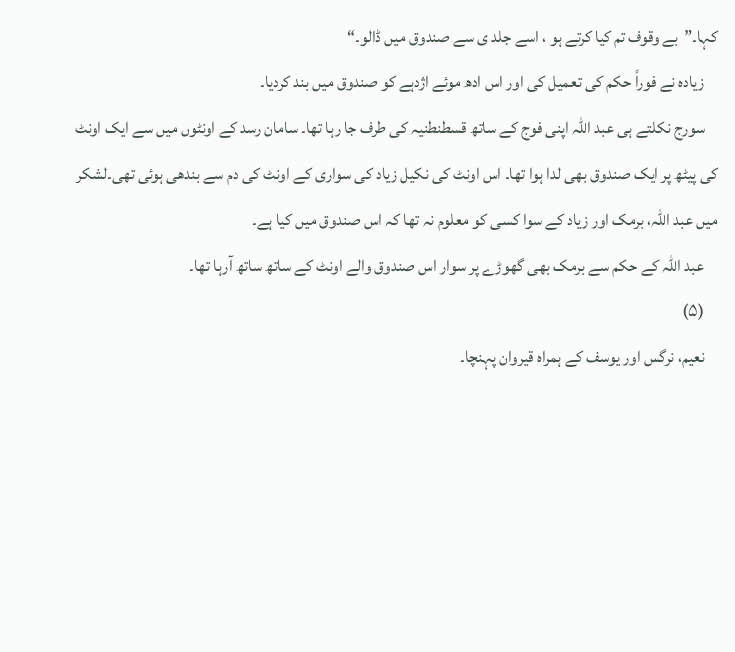کہا۔”بے وقوف تم کیا کرتے ہو ، اسے جلد ی سے صندوق میں ڈالو۔“
    زیادہ نے فوراً حکم کی تعمیل کی اور اس ادھ موئے اژدہے کو صندوق میں بند کردیا۔
    سورج نکلتے ہی عبد اللہ اپنی فوج کے ساتھ قسطنطنیہ کی طرف جا رہا تھا۔ سامان رسد کے اونٹوں میں سے ایک اونٹ کی پیٹھ پر ایک صندوق بھی لدا ہوا تھا۔ اس اونٹ کی نکیل زیاد کی سواری کے اونٹ کی دم سے بندھی ہوئی تھی۔لشکر میں عبد اللہ، برمک اور زیاد کے سوا کسی کو معلوم نہ تھا کہ اس صندوق میں کیا ہے۔
    عبد اللہ کے حکم سے برمک بھی گھوڑے پر سوار اس صندوق والے اونٹ کے ساتھ ساتھ آرہا تھا۔
    (۵)
    نعیم، نرگس اور یوسف کے ہمراہ قیروان پہنچا۔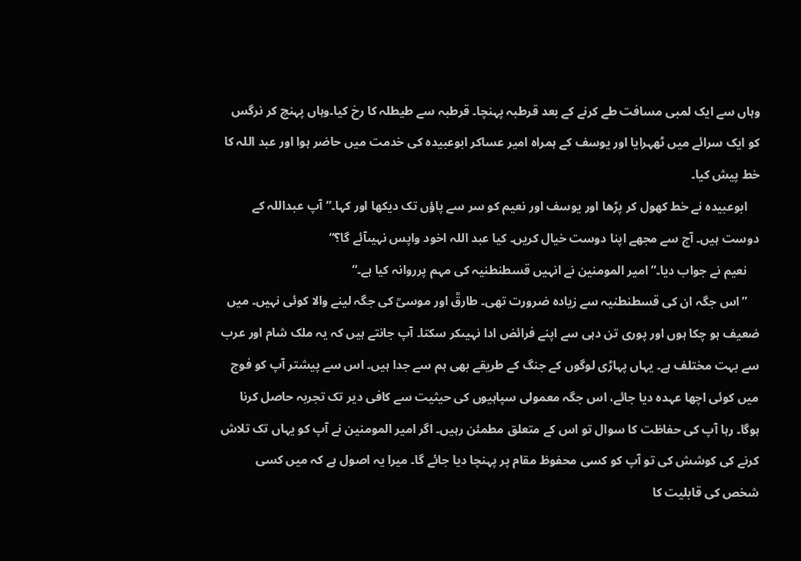وہاں سے ایک لمبی مسافت طے کرنے کے بعد قرطبہ پہنچا۔ قرطبہ سے طیطلہ کا رخ کیا۔وہاں پہنچ کر نرگس کو ایک سرائے میں ٹھہرایا اور یوسف کے ہمراہ امیر عساکر ابوعبیدہ کی خدمت میں حاضر ہوا اور عبد اللہ کا خط پیش کیا۔
    ابوعبیدہ نے خط کھول کر پڑھا اور یوسف اور نعیم کو سر سے پاؤں تک دیکھا اور کہا۔”آپ عبداللہ کے دوست ہیں۔ آج سے مجھے اپنا دوست خیال کریں۔ کیا عبد اللہ اخود واپس نہیںآئے گا؟“
    نعیم نے جواب دیا۔”امیر المومنین نے انہیں قسطنطنیہ کی مہم پرروانہ کیا ہے۔“
    ”اس جگہ ان کی قسطنطنیہ سے زیادہ ضرورت تھی۔ طارقؒ اور موسیؒ کی جگہ لینے والا کوئی نہیں۔ میں ضعیف ہو چکا ہوں اور پوری تن دہی سے اپنے فرائض ادا نہیںکر سکتا۔ آپ جانتے ہیں کہ یہ ملک شام اور عرب سے بہت مختلف ہے۔ یہاں پہاڑی لوگوں کے جنگ کے طریقے بھی ہم سے جدا ہیں۔ اس سے پیشتر آپ کو فوج میں کوئی اچھا عہدہ دیا جائے، اس جگہ معمولی سپاہیوں کی حیثیت سے کافی دیر تک تجربہ حاصل کرنا ہوگا۔ رہا آپ کی حفاظت کا سوال تو اس کے متعلق مطمئن رہیں۔ اگر امیر المومنین نے آپ کو یہاں تک تلاش کرنے کی کوشش کی تو آپ کو کسی محفوظ مقام پر پہنچا دیا جائے گا۔ میرا یہ اصول ہے کہ میں کسی شخص کی قابلیت کا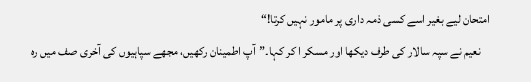امتحان لیے بغیر اسے کسی ذمہ داری پر مامور نہیں کرتا!“
    نعیم نے سپہ سالار کی طرف دیکھا اور مسکر ا کر کہا۔”آپ اطمینان رکھیں، مجھے سپاہیوں کی آخری صف میں رہ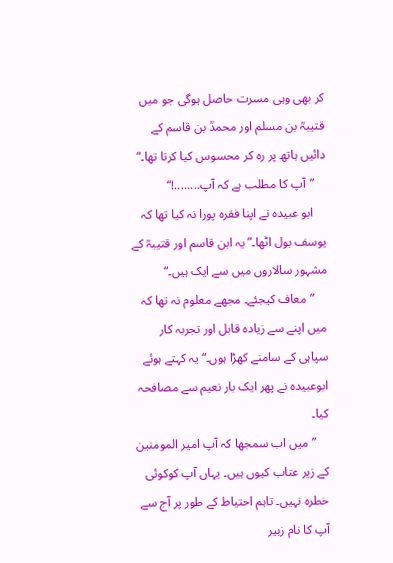کر بھی وہی مسرت حاصل ہوگی جو میں قتیبہؒ بن مسلم اور محمدؒ بن قاسم کے دائیں ہاتھ پر رہ کر محسوس کیا کرتا تھا۔“
    ”آپ کا مطلب ہے کہ آپ........!“
    ابو عبیدہ نے اپنا فقرہ پورا نہ کیا تھا کہ یوسف بول اٹھا۔”یہ ابن قاسم اور قتیبہؒ کے مشہور سالاروں میں سے ایک ہیں۔“
    ”معاف کیجئے۔ مجھے معلوم نہ تھا کہ میں اپنے سے زیادہ قابل اور تجربہ کار سپاہی کے سامنے کھڑا ہوں۔“ یہ کہتے ہوئے ابوعبیدہ نے پھر ایک بار نعیم سے مصافحہ کیا۔
    ”میں اب سمجھا کہ آپ امیر المومنین کے زیر عتاب کیوں ہیں۔ یہاں آپ کوکوئی خطرہ نہیں۔ تاہم احتیاط کے طور پر آج سے آپ کا نام زبیر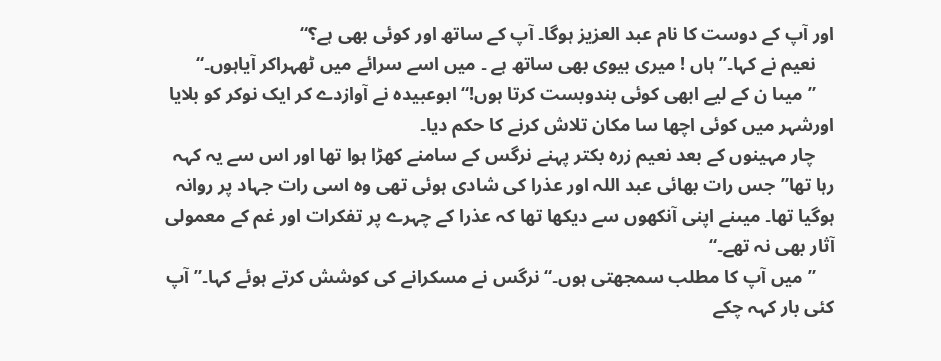اور آپ کے دوست کا نام عبد العزیز ہوگا۔ آپ کے ساتھ اور کوئی بھی ہے؟“
    نعیم نے کہا۔”ہاں ! میری بیوی بھی ساتھ ہے ۔ میں اسے سرائے میں ٹھہراکر آیاہوں۔“
    ”میںا ن کے لیے ابھی کوئی بندوبست کرتا ہوں!“ ابوعبیدہ نے آوازدے کر ایک نوکر کو بلایا اورشہر میں کوئی اچھا سا مکان تلاش کرنے کا حکم دیا۔
    چار مہینوں کے بعد نعیم زرہ بکتر پہنے نرگس کے سامنے کھڑا ہوا تھا اور اس سے یہ کہہ رہا تھا”جس رات بھائی عبد اللہ اور عذرا کی شادی ہوئی تھی وہ اسی رات جہاد پر روانہ ہوگیا تھا۔ میںنے اپنی آنکھوں سے دیکھا تھا کہ عذرا کے چہرے پر تفکرات اور غم کے معمولی آثار بھی نہ تھے۔“
    ”میں آپ کا مطلب سمجھتی ہوں۔“ نرگس نے مسکرانے کی کوشش کرتے ہوئے کہا۔”آپ کئی بار کہہ چکے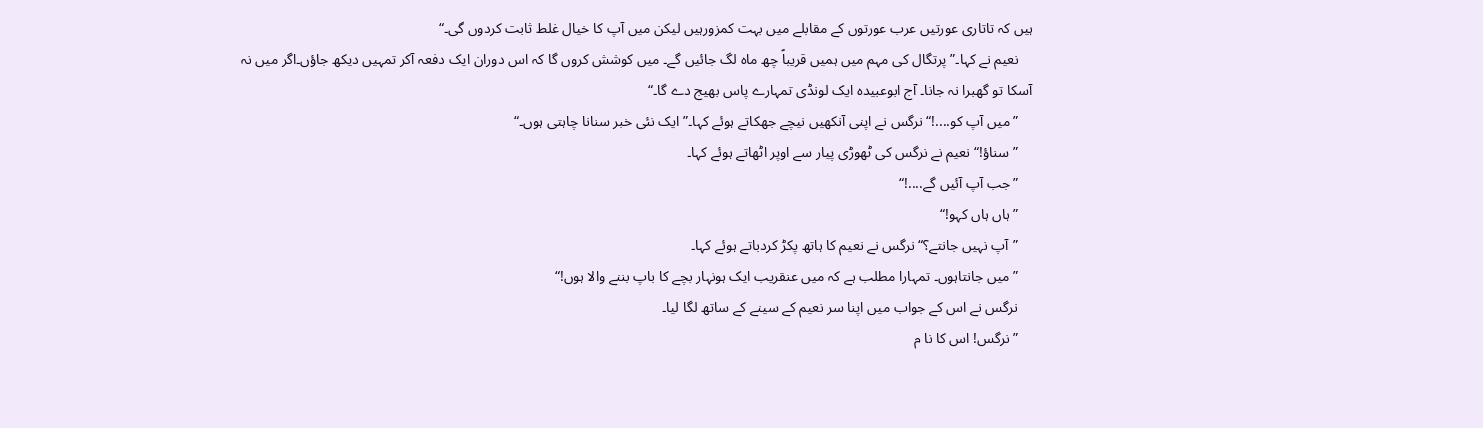ہیں کہ تاتاری عورتیں عرب عورتوں کے مقابلے میں بہت کمزورہیں لیکن میں آپ کا خیال غلط ثابت کردوں گی۔“
    نعیم نے کہا۔”پرتگال کی مہم میں ہمیں قریباً چھ ماہ لگ جائیں گے۔ میں کوشش کروں گا کہ اس دوران ایک دفعہ آکر تمہیں دیکھ جاؤں۔اگر میں نہ آسکا تو گھبرا نہ جانا۔ آج ابوعبیدہ ایک لونڈی تمہارے پاس بھیج دے گا۔“
    ”میں آپ کو....!“ نرگس نے اپنی آنکھیں نیچے جھکاتے ہوئے کہا۔”ایک نئی خبر سنانا چاہتی ہوں۔“
    ”سناؤ!“ نعیم نے نرگس کی ٹھوڑی پیار سے اوپر اٹھاتے ہوئے کہا۔
    ”جب آپ آئیں گے....!“
    ”ہاں ہاں کہو!“
    ”آپ نہیں جانتے؟“ نرگس نے نعیم کا ہاتھ پکڑ کردباتے ہوئے کہا۔
    ”میں جانتاہوں۔ تمہارا مطلب ہے کہ میں عنقریب ایک ہونہار بچے کا باپ بننے والا ہوں!“
    نرگس نے اس کے جواب میں اپنا سر نعیم کے سینے کے ساتھ لگا لیا۔
    ”نرگس! اس کا نا م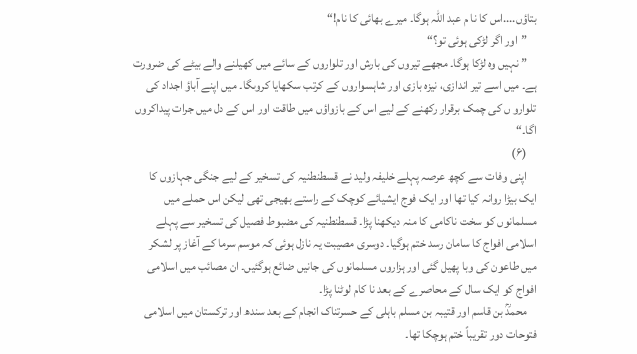بتاؤں....اس کا نا م عبد اللہ ہوگا۔ میرے بھائی کا نام!“
    ”اور اگر لڑکی ہوئی تو؟“
    ”نہیں وہ لڑکا ہوگا۔ مجھے تیروں کی بارش اور تلواروں کے سائے میں کھیلنے والے بیٹے کی ضرورت ہے۔ میں اسے تیر اندازی، نیزہ بازی اور شاہسواروں کے کرتب سکھایا کروںگا۔ میں اپنے آباؤ اجداد کی تلوارو ں کی چمک برقرار رکھنے کے لیے اس کے بازواؤں میں طاقت اور اس کے دل میں جرات پیداکروں اگا۔“
    (۶)
    اپنی وفات سے کچھ عرصہ پہلے خلیفہ ولید نے قسطنطنیہ کی تسخیر کے لیے جنگی جہازوں کا ایک بیڑا روانہ کیا تھا اور ایک فوج ایشیائے کوچک کے راستے بھیجی تھی لیکن اس حملے میں مسلمانوں کو سخت ناکامی کا منہ دیکھنا پڑا۔ قسطنطنیہ کی مضبوط فصیل کی تسخیر سے پہلے اسلامی افواج کا سامان رسد ختم ہوگیا۔ دوسری مصیبت یہ نازل ہوئی کہ موسم سرما کے آغاز پر لشکر میں طاعون کی وبا پھیل گئی اور ہزاروں مسلمانوں کی جانیں ضائع ہوگئیں۔ ان مصائب میں اسلامی افواج کو ایک سال کے محاصرے کے بعد نا کام لوٹنا پڑا۔
    محمدؒ بن قاسم اور قتیبہ بن مسلم باہلی کے حسرتناک انجام کے بعد سندھ اور ترکستان میں اسلامی فتوحات دور تقریباً ختم ہوچکا تھا۔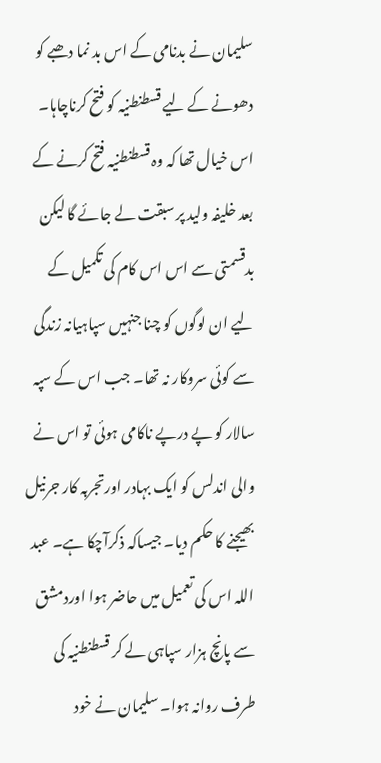سلیمان نے بدنامی کے اس بد نما دھبے کو دھونے کے لیے قسطنطنیہ کو فتح کرناچاہا۔ اس خیال تھا کہ وہ قسطنطنیہ فتح کرنے کے بعد خلیفہ ولید پر سبقت لے جائے گا لیکن بدقسمتی سے اس اس کام کی تکمیل کے لیے ان لوگوں کو چنا جنہیں سپاہیانہ زندگی سے کوئی سروکار نہ تھا۔ جب اس کے سپہ سالار کو پے درپے ناکامی ہوئی تو اس نے والی اندلس کو ایک بہادر اورتجربہ کار جرنیل بھیجنے کا حکم دیا۔ جیساکہ ذکرآچکا ہے۔ عبد اللہ اس کی تعمیل میں حاضر ہوا اوردمشق سے پانچ ہزار سپاہی لے کر قسطنطنیہ کی طرف روانہ ہوا۔ سلیمان نے خود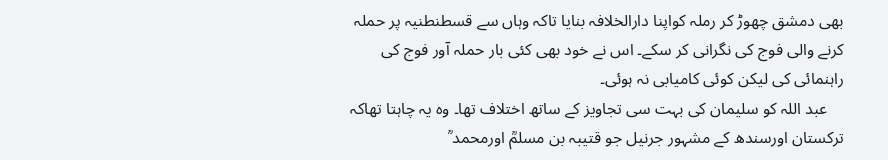بھی دمشق چھوڑ کر رملہ کواپنا دارالخلافہ بنایا تاکہ وہاں سے قسطنطنیہ پر حملہ کرنے والی فوج کی نگرانی کر سکے۔ اس نے خود بھی کئی بار حملہ آور فوج کی راہنمائی کی لیکن کوئی کامیابی نہ ہوئی۔
    عبد اللہ کو سلیمان کی بہت سی تجاویز کے ساتھ اختلاف تھا۔ وہ یہ چاہتا تھاکہ ترکستان اورسندھ کے مشہور جرنیل جو قتیبہ بن مسلمؒ اورمحمد ؒ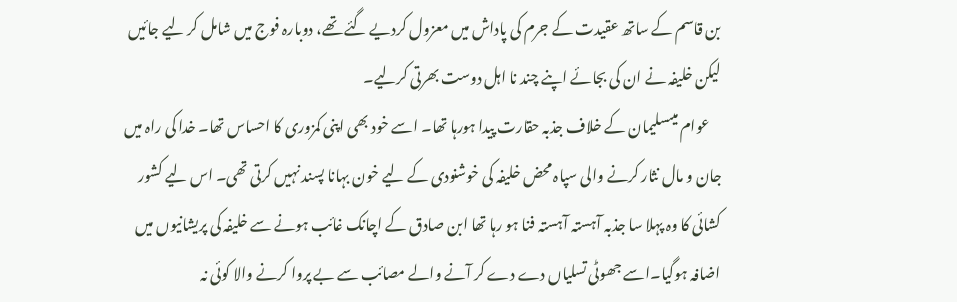بن قاسم کے ساتھ عقیدت کے جرم کی پاداش میں معزول کردیے گئے تھے، دوبارہ فوج میں شامل کر لیے جائیں لیکن خلیفہ نے ان کی بجائے اپنے چند نا اہل دوست بھرتی کرلیے۔
    عوام میںسلیمان کے خلاف جذبہ حقارت پیدا ہورہا تھا۔ اسے خود بھی اپنی کمزوری کا احساس تھا۔ خدا کی راہ میں جان و مال نثار کرنے والی سپاہ محض خلیفہ کی خوشنودی کے لیے خون بہانا پسند نہیں کرتی تھی۔ اس لیے کشور کشائی کا وہ پہلا سا جذبہ آہستہ آہستہ فنا ہو رہا تھا ابن صادق کے اچانک غائب ہونے سے خلیفہ کی پریشانیوں میں اضافہ ہوگیا۔اسے جھوٹی تسلیاں دے دے کر آنے والے مصائب سے بے پروا کرنے والا کوئی نہ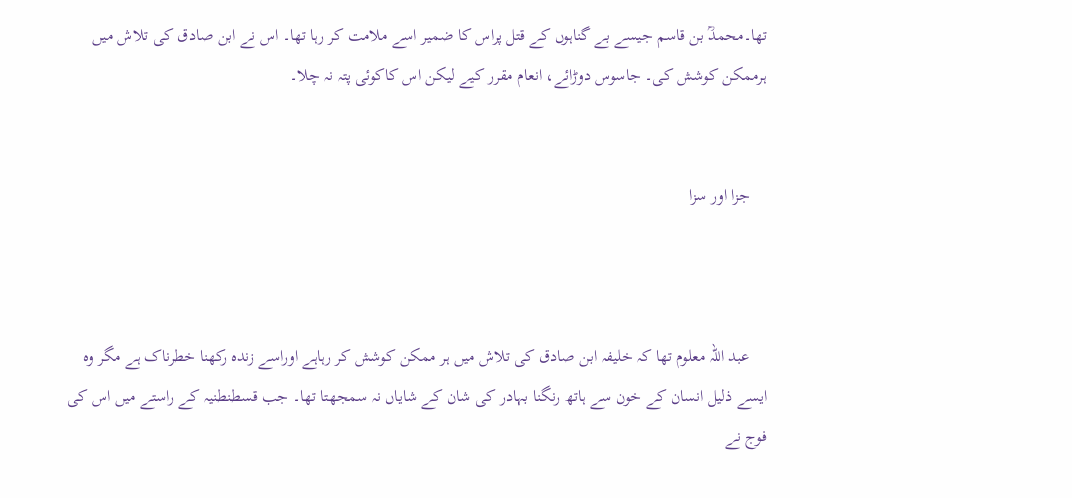تھا۔محمدؒ بن قاسم جیسے بے گناہوں کے قتل پراس کا ضمیر اسے ملامت کر رہا تھا۔ اس نے ابن صادق کی تلاش میں ہرممکن کوشش کی۔ جاسوس دوڑائے، انعام مقرر کیے لیکن اس کاکوئی پتہ نہ چلا۔


    جزا اور سزا



    عبد اللہ معلوم تھا کہ خلیفہ ابن صادق کی تلاش میں ہر ممکن کوشش کر رہاہے اوراسے زندہ رکھنا خطرناک ہے مگر وہ ایسے ذلیل انسان کے خون سے ہاتھ رنگنا بہادر کی شان کے شایاں نہ سمجھتا تھا۔ جب قسطنطنیہ کے راستے میں اس کی فوج نے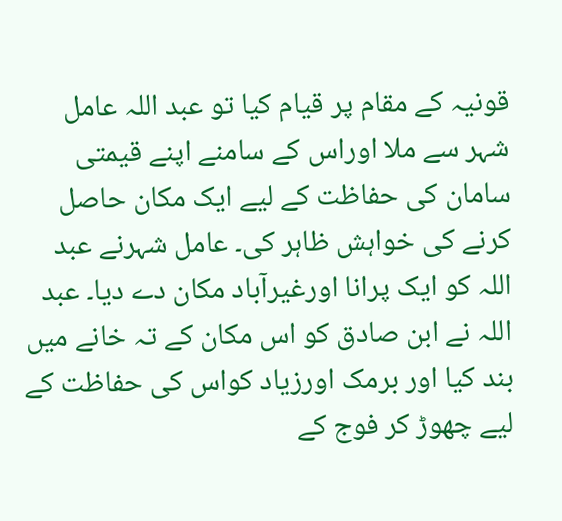قونیہ کے مقام پر قیام کیا تو عبد اللہ عامل شہر سے ملا اوراس کے سامنے اپنے قیمتی سامان کی حفاظت کے لیے ایک مکان حاصل کرنے کی خواہش ظاہر کی۔ عامل شہرنے عبد اللہ کو ایک پرانا اورغیرآباد مکان دے دیا۔ عبد اللہ نے ابن صادق کو اس مکان کے تہ خانے میں بند کیا اور برمک اورزیاد کواس کی حفاظت کے لیے چھوڑ کر فوج کے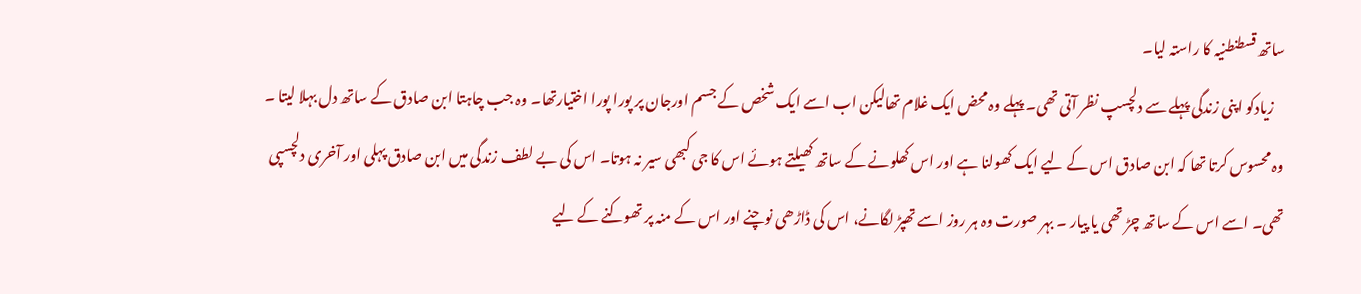ساتھ قسطنطنیہ کا راستہ لیا۔
    زیادکو اپنی زندگی پہلے سے دلچسپ نظر آتی تھی۔ پہلے وہ محض ایک غلام تھالیکن اب اسے ایک شخص کے جسم اورجان پر پورا پورا اختیارتھا۔ وہ جب چاہتا ابن صادق کے ساتھ دل بہلا لیتا ۔ وہ محسوس کرتا تھا کہ ابن صادق اس کے لیے ایک کھولنا ہے اور اس کھلونے کے ساتھ کھیلتے ہوئے اس کا جی کبھی سیر نہ ہوتا۔ اس کی بے لطف زندگی میں ابن صادق پہلی اور آخری دلچسپی تھی۔ اسے اس کے ساتھ چڑ تھی یا پیار ۔ بہر صورت وہ ہر روز اسے تھپڑ لگانے، اس کی ڈاڑھی نوچنے اور اس کے منہ پر تھوکنے کے لیے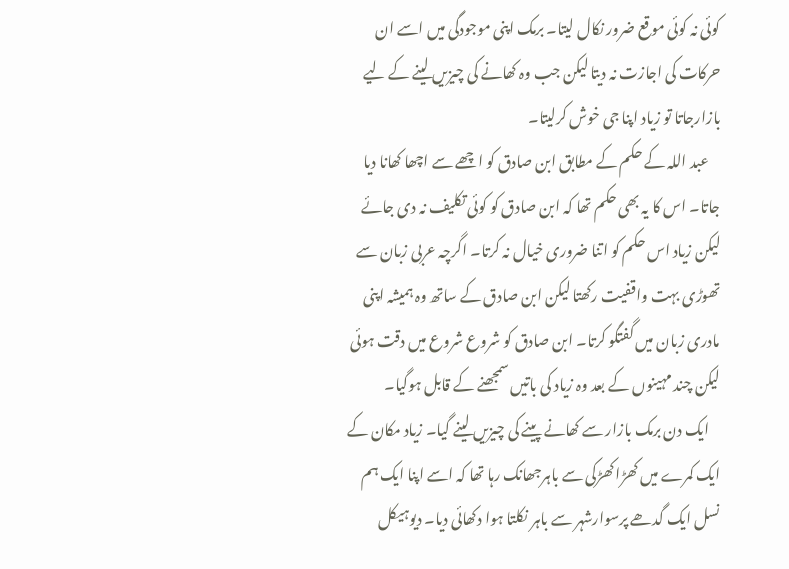کوئی نہ کوئی موقع ضرور نکال لیتا۔ برمک اپنی موجودگی میں اسے ان حرکات کی اجازت نہ دیتا لیکن جب وہ کھانے کی چیزیں لینے کے لیے بازارجاتا تو زیاد اپنا جی خوش کرلیتا۔
    عبد اللہ کے حکم کے مطابق ابن صادق کو اچھے سے اچھا کھانا دیا جاتا۔ اس کا یہ بھی حکم تھا کہ ابن صادق کو کوئی تکلیف نہ دی جائے لیکن زیاد اس حکم کو اتنا ضروری خیال نہ کرتا۔ اگرچہ عربی زبان سے تھوڑی بہت واقفیت رکھتا لیکن ابن صادق کے ساتھ وہ ہمیشہ اپنی مادری زبان میں گفتگو کرتا۔ ابن صادق کو شروع شروع میں دقت ہوئی لیکن چند مہینوں کے بعد وہ زیاد کی باتیں سمجھنے کے قابل ہوگیا۔
    ایک دن برمک بازار سے کھانے پینے کی چیزیں لینے گیا۔ زیاد مکان کے ایک کمرے میں کھڑا کھڑکی سے باہرجھانک رہا تھا کہ اسے اپنا ایک ہم نسل ایک گدھے پرسوارشہر سے باہر نکلتا ہوا دکھائی دیا۔ دیوہیکل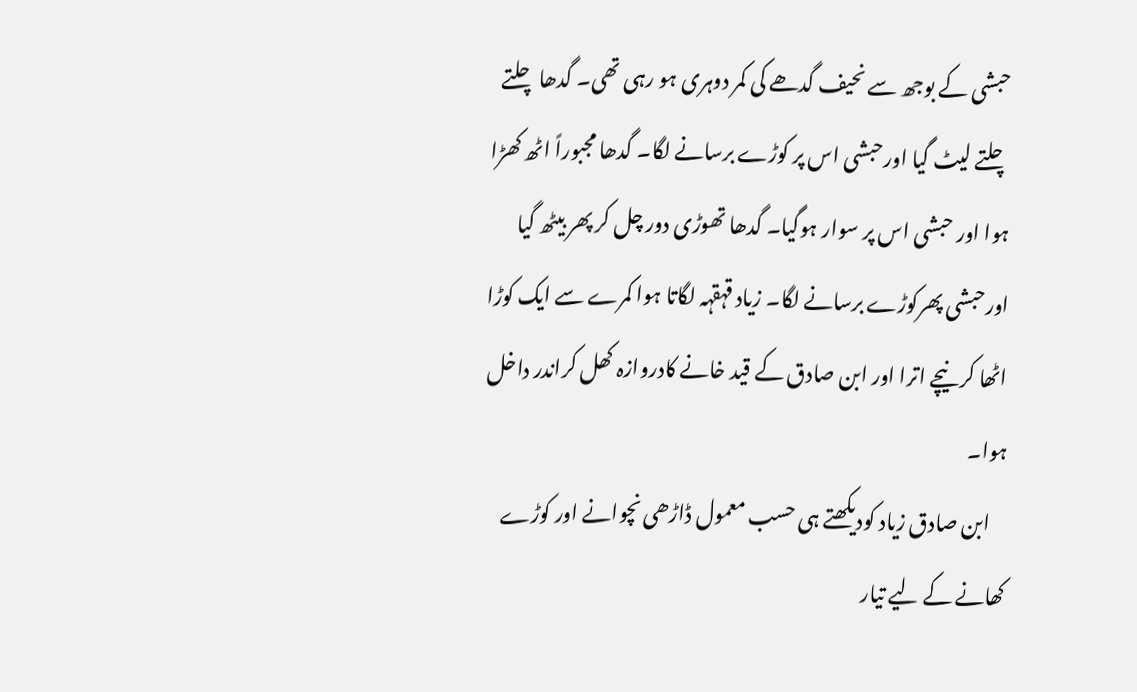حبشی کے بوجھ سے نحیف گدھے کی کمر دوہری ہو رہی تھی۔ گدھا چلتے چلتے لیٹ گیا اورحبشی اس پر کوڑے برسانے لگا۔ گدھا مجبوراً اٹھ کھڑا ہوا اور حبشی اس پر سوار ہوگیا۔ گدھا تھوڑی دور چل کر پھر بیٹھ گیا اورحبشی پھرکوڑے برسانے لگا۔ زیاد قہقہہ لگاتا ہوا کمرے سے ایک کوڑا اٹھا کر نیچے اترا اور ابن صادق کے قید خانے کادروازہ کھل کراندر داخل ہوا۔
    ابن صادق زیاد کودیکھتے ہی حسب معمول ڈاڑھی نچوانے اور کوڑے کھانے کے لیے تیار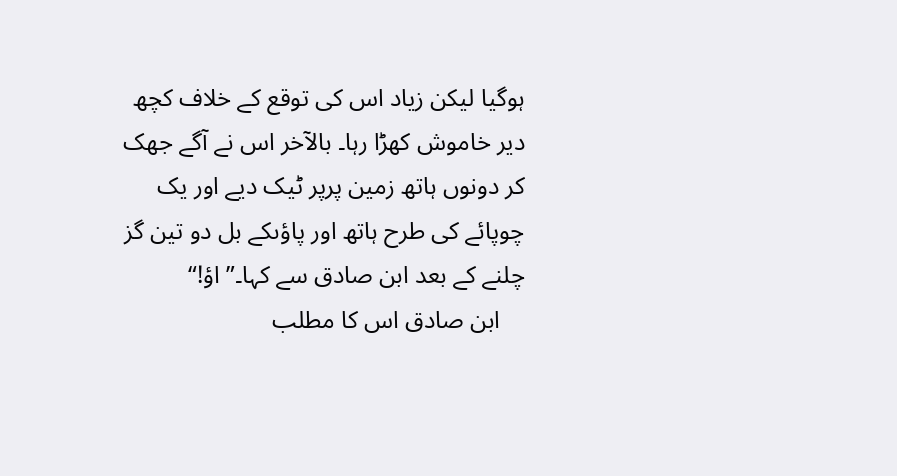ہوگیا لیکن زیاد اس کی توقع کے خلاف کچھ دیر خاموش کھڑا رہا۔ بالآخر اس نے آگے جھک کر دونوں ہاتھ زمین پرپر ٹیک دیے اور یک چوپائے کی طرح ہاتھ اور پاؤںکے بل دو تین گز چلنے کے بعد ابن صادق سے کہا۔”اؤ!“
    ابن صادق اس کا مطلب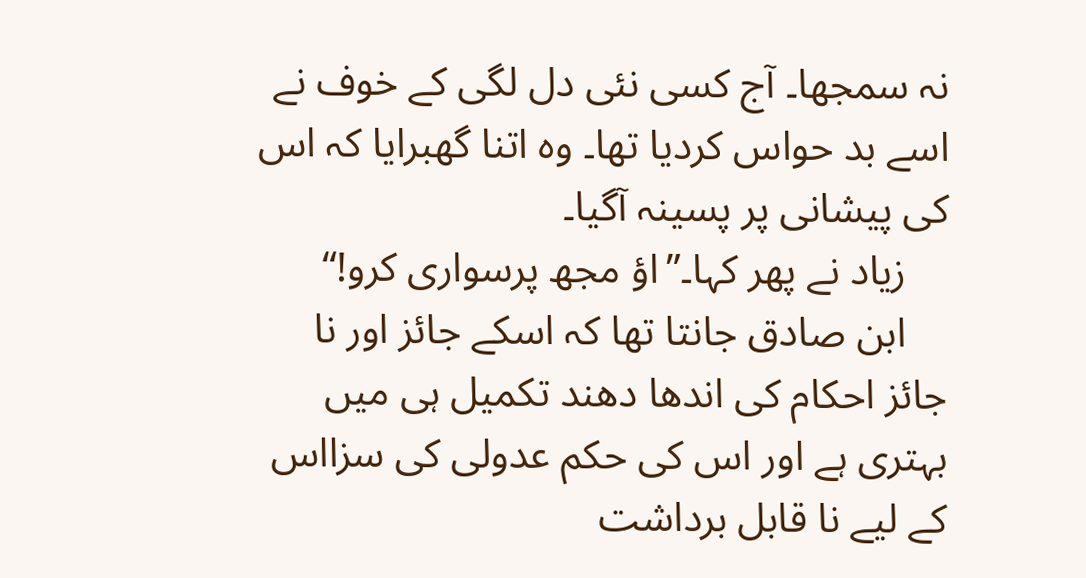نہ سمجھا۔ آج کسی نئی دل لگی کے خوف نے اسے بد حواس کردیا تھا۔ وہ اتنا گھبرایا کہ اس کی پیشانی پر پسینہ آگیا۔
    زیاد نے پھر کہا۔”اؤ مجھ پرسواری کرو!“
    ابن صادق جانتا تھا کہ اسکے جائز اور نا جائز احکام کی اندھا دھند تکمیل ہی میں بہتری ہے اور اس کی حکم عدولی کی سزااس کے لیے نا قابل برداشت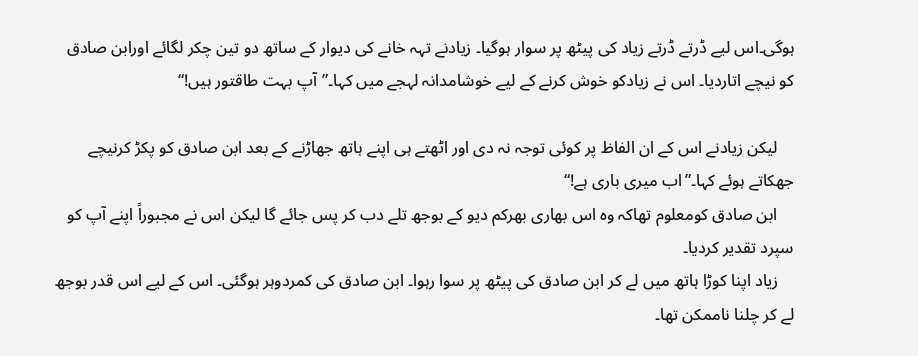ہوگی۔اس لیے ڈرتے ڈرتے زیاد کی پیٹھ پر سوار ہوگیا۔ زیادنے تہہ خانے کی دیوار کے ساتھ دو تین چکر لگائے اورابن صادق کو نیچے اتاردیا۔ اس نے زیادکو خوش کرنے کے لیے خوشامدانہ لہجے میں کہا۔”آپ بہت طاقتور ہیں!“

    لیکن زیادنے اس کے ان الفاظ پر کوئی توجہ نہ دی اور اٹھتے ہی اپنے ہاتھ جھاڑنے کے بعد ابن صادق کو پکڑ کرنیچے جھکاتے ہوئے کہا۔”اب میری باری ہے!“
    ابن صادق کومعلوم تھاکہ وہ اس بھاری بھرکم دیو کے بوجھ تلے دب کر پس جائے گا لیکن اس نے مجبوراً اپنے آپ کو سپرد تقدیر کردیا۔
    زیاد اپنا کوڑا ہاتھ میں لے کر ابن صادق کی پیٹھ پر سوا رہوا۔ ابن صادق کی کمردوہر ہوگئی۔ اس کے لیے اس قدر بوجھ لے کر چلنا ناممکن تھا۔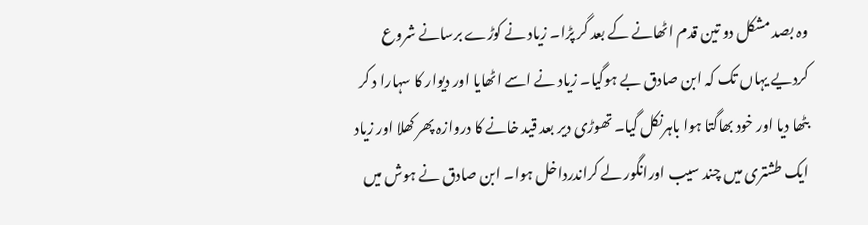وہ بصد مشکل دو تین قدم اٹھانے کے بعد گر پڑا۔ زیاد نے کوڑے برسانے شروع کردیے یہاں تک کہ ابن صادق بے ہوگیا۔ زیاد نے اسے اٹھایا اور دیوار کا سہارا د کر بٹھا دیا اور خود بھاگتا ہوا باہرنکل گیا۔ تھوڑی دیر بعد قید خانے کا دروازہ پھر کھلا اور زیاد ایک طشتری میں چند سیب اورانگور لے کراندرداخل ہوا۔ ابن صادق نے ہوش میں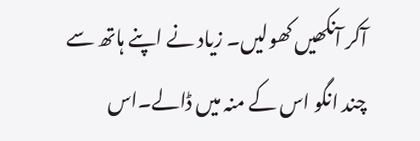آکر آنکھیں کھولیں۔ زیاد نے اپنے ہاتھ سے چند انگو اس کے منہ میں ڈالے۔اس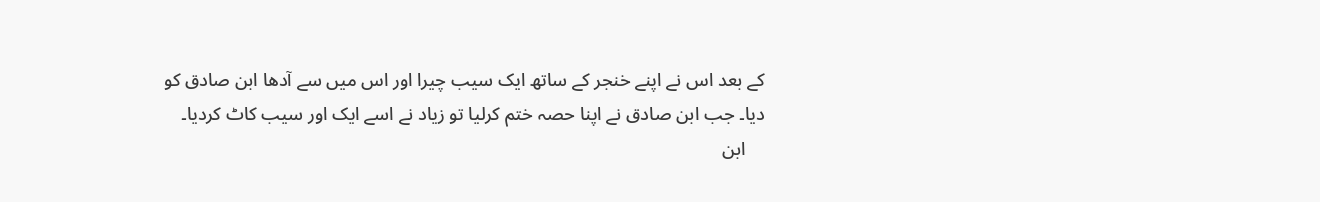کے بعد اس نے اپنے خنجر کے ساتھ ایک سیب چیرا اور اس میں سے آدھا ابن صادق کو دیا۔ جب ابن صادق نے اپنا حصہ ختم کرلیا تو زیاد نے اسے ایک اور سیب کاٹ کردیا۔
    ابن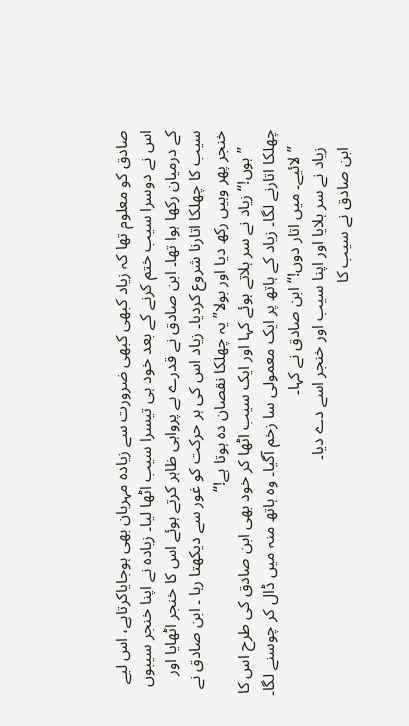صادق کو معلوم تھا کہ زیاد کبھی کبھی ضرورت سے زیادہ مہربان بھی ہوجایاکرتاہے، اس لیے اس نے دوسرا سیب ختم کرنے کے بعد خود ہی تیسرا سیب اٹھا لیا۔ زیادہ نے اپنا خنجر سیبوں کے درمیان رکھا ہوا تھا۔ ابن صادق نے قدرے بے پرواہی ظاہر کرتے ہوئے اس کا خنجر اٹھایا اور سیب کا چھلکا اتارنا شروع کردیا۔ زیاد اس کی ہر حرکت کو غور سے دیکھتا رہا ۔ ابن صادق نے خنجر پھر وہیں رکھ دیا اور بولا”یہ چھلکا نقصان دہ ہوتا ہے!“
    ”ہوں!“ زیاد نے سر ہلاتے ہوئے کہا اور ایک سیب اٹھا کر خود بھی ابن صادق کی طرح اس کا چھلکا اتارنے لگا۔ زیاد کے ہاتھ پر ایک معمولی سا زخم آگیا۔ وہ ہاتھ منہ میں ڈال کر چوسنے لگا۔
    ”لائیے۔ میں اتار دوں!“ ابن صادق نے کہا۔
    زیاد نے سر ہلایا اور اپنا سیب اور خنجر اسے دے دیا۔
    ابن صادق نے سیب کا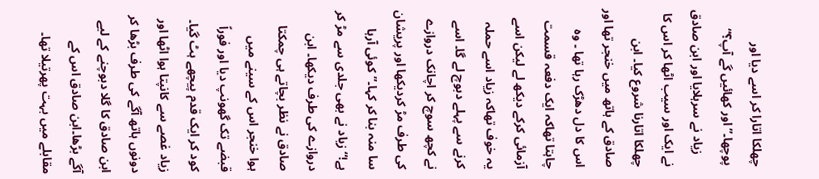چھلکا اتارا کر اسے دیا اور پوچھا۔”اور کھائیں گے آپ؟“
    زیاد نے سرہلایا اور ابن صادق نے ایک اور سیب اٹھا کر اس کا چھلکا اتارنا شروع کیا۔ ابن صادق کے ہاتھ میں خنجر تھا اور اس کا دل دھڑک رہا تھا ۔ وہ چاہتا تھاکہ ایک دفعہ قسمت آزمائی کرکے دیکھ لے لیکن اسے یہ خوف تھاکہ زیاد اسے حملہ کرنے سے پہلے دبوچ لے گا۔ اسے نے کچھ سوچ کر اچانک دروازے کی طرف مڑ کردیکھا اور پریشان سا منہ بنا کر کہا۔”کوئی آرہا ہے!“ زیاد نے بھی جلدی سے مڑ کر دروازے کی طرف دیکھا۔ ابن صادق نے نظر بچاتے ہی چمکتا ہوا خنجر اس کے سینے میں قبضے تک گھونپ دیا اور فوراً کود کر ایک قدم پیچھے ہٹ گیا۔ زیاد غصے سے کانپتا ہوا اٹھا اور دونوں ہاتھ آگے کی طرف بڑھا کر ابن صادق کا گلا دبوچنے کے لیے آگے بڑھا۔ابن صادق اس کے مقابلے میں بہت پھرتیلا تھا۔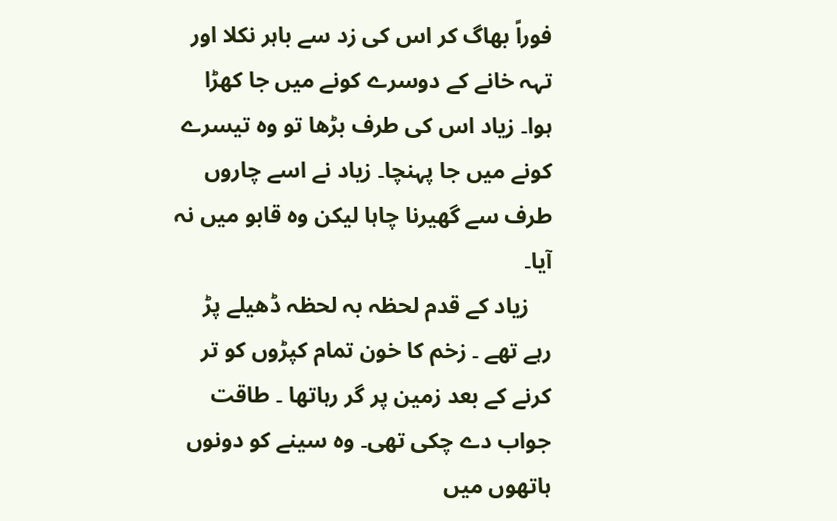فوراً بھاگ کر اس کی زد سے باہر نکلا اور تہہ خانے کے دوسرے کونے میں جا کھڑا ہوا۔ زیاد اس کی طرف بڑھا تو وہ تیسرے کونے میں جا پہنچا۔ زیاد نے اسے چاروں طرف سے گھیرنا چاہا لیکن وہ قابو میں نہ آیا۔
    زیاد کے قدم لحظہ بہ لحظہ ڈھیلے پڑ رہے تھے ۔ زخم کا خون تمام کپڑوں کو تر کرنے کے بعد زمین پر گر رہاتھا ۔ طاقت جواب دے چکی تھی۔ وہ سینے کو دونوں ہاتھوں میں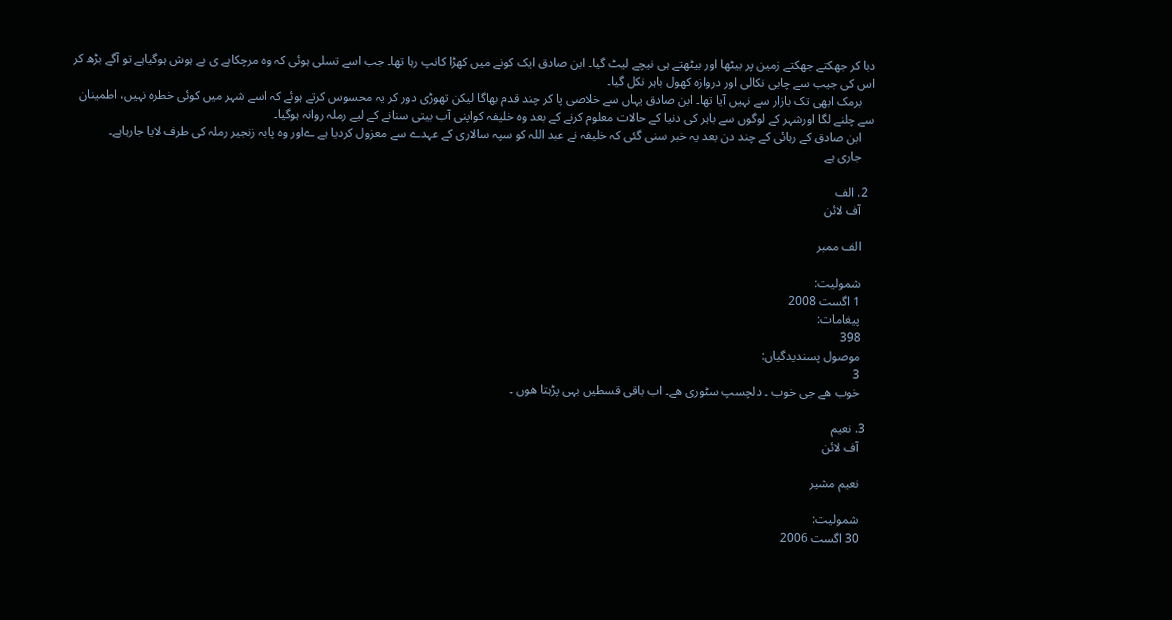دبا کر جھکتے جھکتے زمین پر بیٹھا اور بیٹھتے ہی نیچے لیٹ گیا۔ ابن صادق ایک کونے میں کھڑا کانپ رہا تھا۔ جب اسے تسلی ہوئی کہ وہ مرچکاہے ی بے ہوش ہوگیاہے تو آگے بڑھ کر اس کی جیب سے چابی نکالی اور دروازہ کھول باہر نکل گیا۔
    برمک ابھی تک بازار سے نہیں آیا تھا۔ ابن صادق یہاں سے خلاصی پا کر چند قدم بھاگا لیکن تھوڑی دور کر یہ محسوس کرتے ہوئے کہ اسے شہر میں کوئی خطرہ نہیں، اطمینان سے چلنے لگا اورشہر کے لوگوں سے باہر کی دنیا کے حالات معلوم کرنے کے بعد وہ خلیفہ کواپنی آب بیتی سنانے کے لیے رملہ روانہ ہوگیا۔
    ابن صادق کے رہائی کے چند دن بعد یہ خبر سنی گئی کہ خلیفہ نے عبد اللہ کو سپہ سالاری کے عہدے سے معزول کردیا ہے ےاور وہ پابہ زنجیر رملہ کی طرف لایا جارہاہے۔
    جاری ہے

  2. الف
    آف لائن

    الف ممبر

    شمولیت:
    1 اگست 2008
    پیغامات:
    398
    موصول پسندیدگیاں:
    3
    خوب ھے جی خوب ۔ دلچسپ سٹوری ھے۔ اب باقی قسطیں بہی پڑہتا ھوں ۔

  3. نعیم
    آف لائن

    نعیم مشیر

    شمولیت:
    30 اگست 2006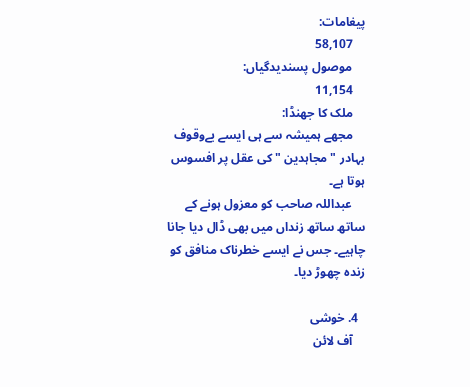پیغامات:
    58,107
    موصول پسندیدگیاں:
    11,154
    ملک کا جھنڈا:
    مجھے ہمیشہ سے ہی ایسے بےوقوف بہادر "مجاہدین " کی عقل پر افسوس ہوتا ہے۔
    عبداللہ صاحب کو معزول ہونے کے ساتھ ساتھ زنداں میں بھی ڈال دیا جانا چاہیے۔ جس نے ایسے خطرناک منافق کو زندہ چھوڑ دیا۔

  4. خوشی
    آف لائن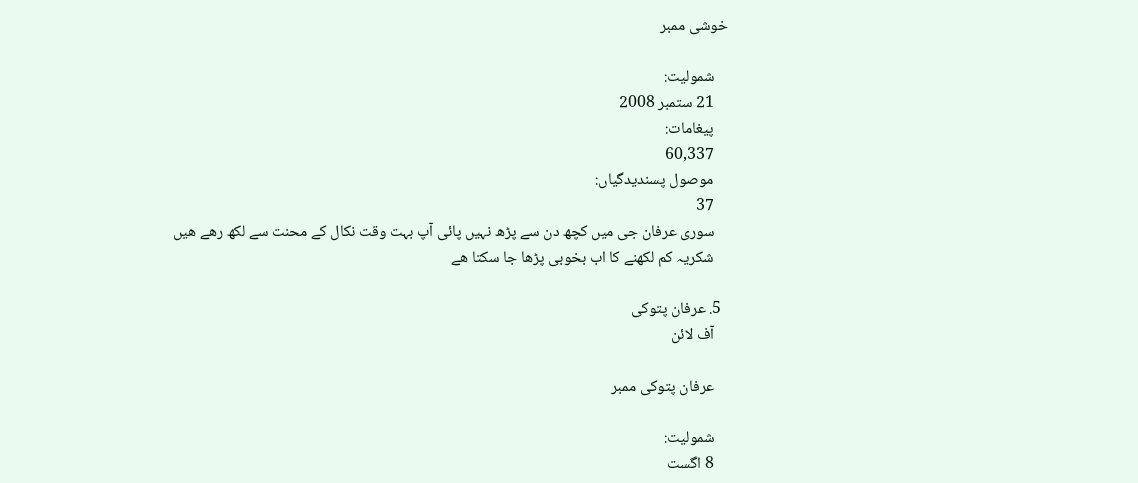خوشی ممبر

    شمولیت:
    21 ستمبر 2008
    پیغامات:
    60,337
    موصول پسندیدگیاں:
    37
    سوری عرفان جی میں کچھ دن سے پڑھ نہیں پائی آپ بہت وقت نکال کے محنت سے لکھ رھے ھیں
    شکریہ کم لکھنے کا اب بخوبی پڑھا جا سکتا ھے

  5. عرفان پتوکی
    آف لائن

    عرفان پتوکی ممبر

    شمولیت:
    8 اگست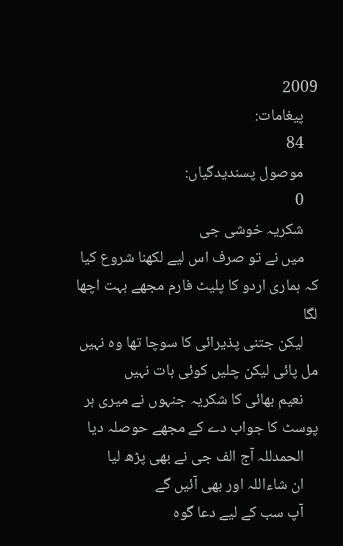2009
    پیغامات:
    84
    موصول پسندیدگیاں:
    0
    شکریہ خوشی جی
    میں نے تو صرف اس لیے لکھنا شروع کیا کہ ہماری اردو کا پلیٹ فارم مجھے بہت اچھا لگا
    لیکن جتنی پذیرائی کا سوچا تھا وہ نہیں مل پائی لیکن چلیں کوئی بات نہیں
    نعیم بھائی کا شکریہ جنہوں نے میری ہر پوسٹ کا جواب دے کے مجھے حوصلہ دیا
    الحمدللہ آج الف جی نے بھی پڑھ لیا
    ان شاءاللہ اور بھی آئیں گے
    آپ سب کے لیے دعا گوہ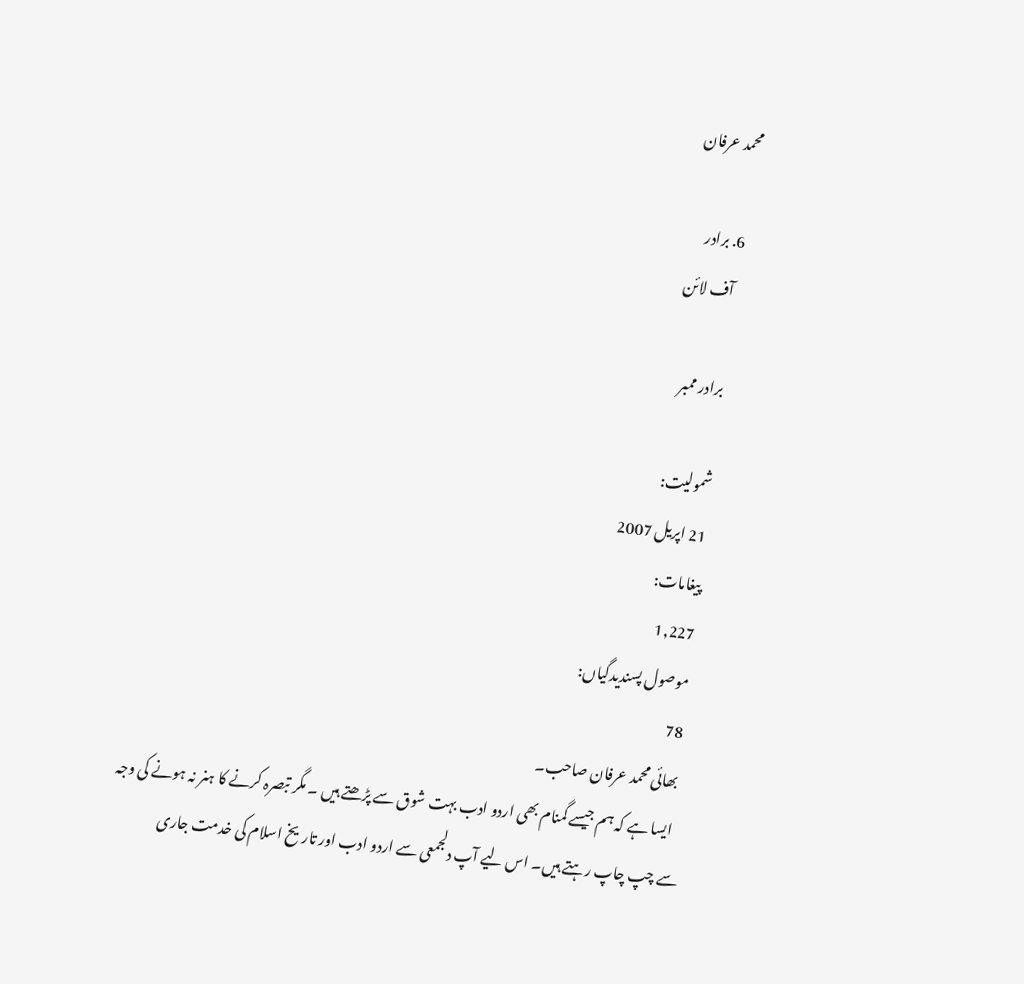محمد عرفان

  6. برادر
    آف لائن

    برادر ممبر

    شمولیت:
    21 اپریل 2007
    پیغامات:
    1,227
    موصول پسندیدگیاں:
    78
    بھائی محمد عرفان صاحب۔
    ایسا ہے کہ ہم جیسے گمنام بھی اردو ادب بہت شوق سے پڑھتے ہیں ۔ مگر تبصرہ کرنے کا ہنر نہ ہونے کی وجہ سے چپ چاپ رہتے ہیں۔ اس لیے آپ دلجمعی سے اردو ادب اور تاریخ اسلام کی خدمت جاری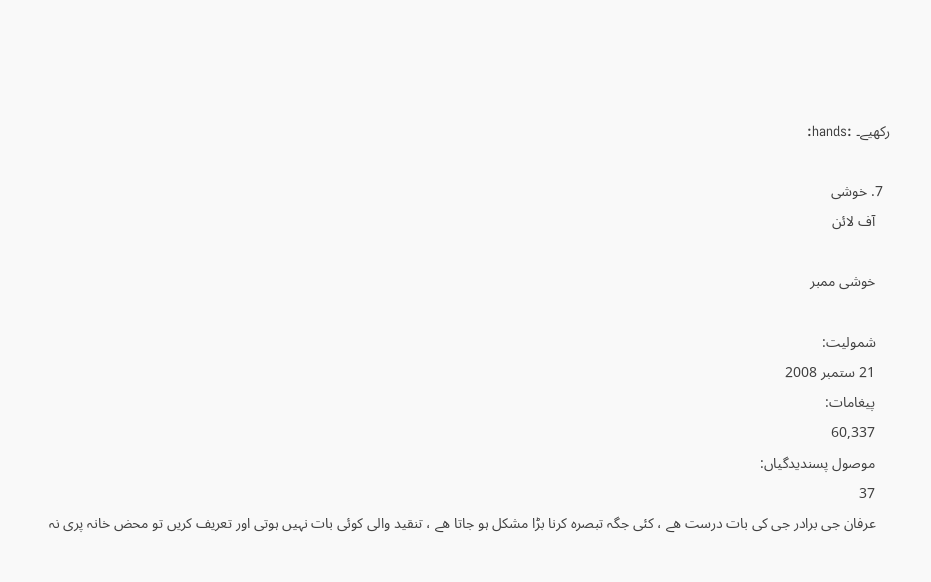رکھیے۔ :hands:

  7. خوشی
    آف لائن

    خوشی ممبر

    شمولیت:
    21 ستمبر 2008
    پیغامات:
    60,337
    موصول پسندیدگیاں:
    37
    عرفان جی برادر جی کی بات درست ھے ، کئی جگہ تبصرہ کرنا بڑا مشکل ہو جاتا ھے ، تنقید والی کوئی بات نہیں ہوتی اور تعریف کریں تو محض خانہ پری نہ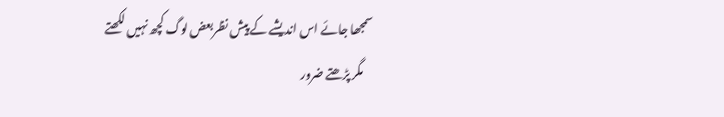سمجھا جائے اس اندیشے کے پیش نظربعض لوگ کچھ نہیں لکھتے
    مگر پڑھتے ضرور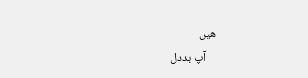ھیں
    آپ بددل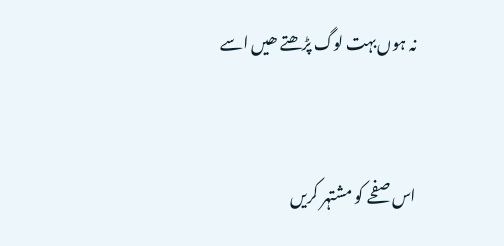نہ ہوں‌بہت لوگ پڑھتے ھیں اسے


اس صفحے کو مشتہر کریں